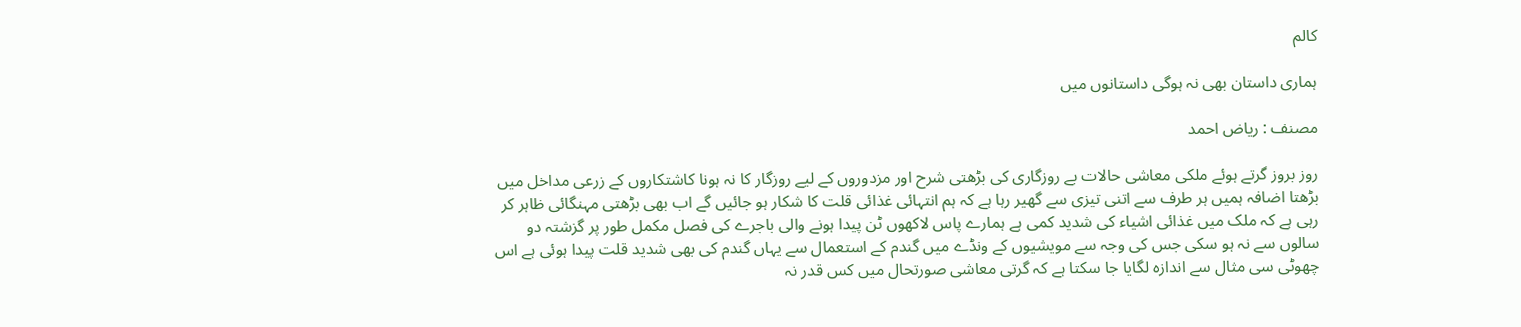کالم

ہماری داستان بھی نہ ہوگی داستانوں میں

مصنف : ریاض احمد

روز بروز گرتے ہوئے ملکی معاشی حالات بے روزگاری کی بڑھتی شرح اور مزدوروں کے لیے روزگار کا نہ ہونا کاشتکاروں کے زرعی مداخل میں بڑھتا اضافہ ہمیں ہر طرف سے اتنی تیزی سے گھیر رہا ہے کہ ہم انتہائی غذائی قلت کا شکار ہو جائیں گے اب بھی بڑھتی مہنگائی ظاہر کر رہی ہے کہ ملک میں غذائی اشیاء کی شدید کمی ہے ہمارے پاس لاکھوں ٹن پیدا ہونے والی باجرے کی فصل مکمل طور پر گزشتہ دو سالوں سے نہ ہو سکی جس کی وجہ سے مویشیوں کے ونڈے میں گندم کے استعمال سے یہاں گندم کی بھی شدید قلت پیدا ہوئی ہے اس چھوٹی سی مثال سے اندازہ لگایا جا سکتا ہے کہ گرتی معاشی صورتحال میں کس قدر نہ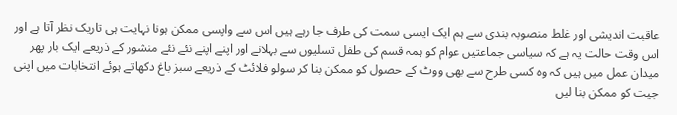عاقبت اندیشی اور غلط منصوبہ بندی سے ہم ایک ایسی سمت کی طرف جا رہے ہیں اس سے واپسی ممکن ہونا نہایت ہی تاریک نظر آتا ہے اور اس وقت حالت یہ ہے کہ سیاسی جماعتیں عوام کو ہمہ قسم کی طفل تسلیوں سے بہلانے اور اپنے اپنے نئے نئے منشور کے ذریعے ایک بار پھر میدان عمل میں ہیں کہ وہ کسی طرح سے بھی ووٹ کے حصول کو ممکن بنا کر سولو فلائٹ کے ذریعے سبز باغ دکھاتے ہوئے انتخابات میں اپنی جیت کو ممکن بنا لیں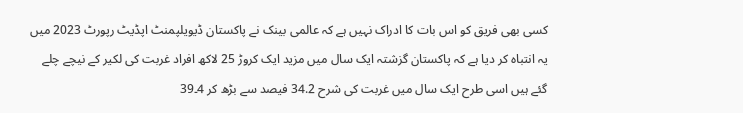کسی بھی فریق کو اس بات کا ادراک نہیں ہے کہ عالمی بینک نے پاکستان ڈیویلپمنٹ اپڈیٹ رپورٹ 2023 میں یہ انتباہ کر دیا ہے کہ پاکستان گزشتہ ایک سال میں مزید ایک کروڑ 25 لاکھ افراد غربت کی لکیر کے نیچے چلے گئے ہیں اسی طرح ایک سال میں غربت کی شرح 34.2 فیصد سے بڑھ کر 4۔39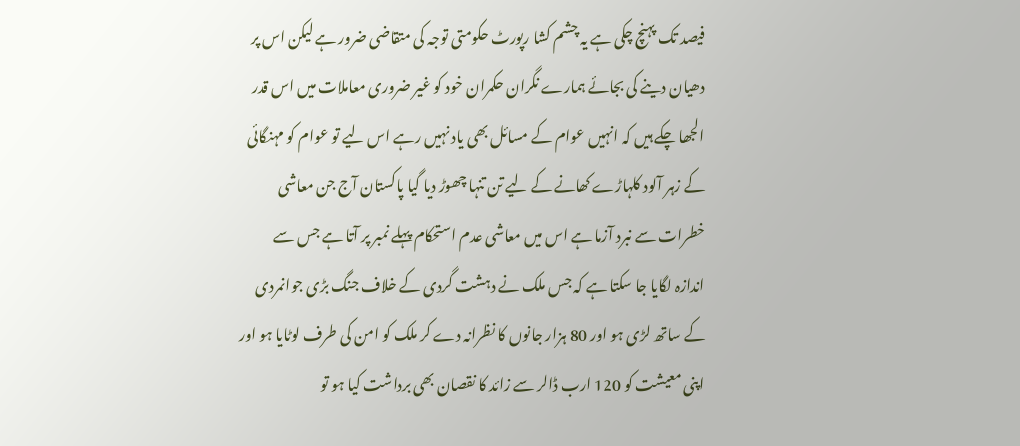فیصد تک پہنچ چکی ہے یہ چشم کشا رپورٹ حکومتی توجہ کی متقاضی ضرور ہے لیکن اس پر دھیان دینے کی بجائے ہمارے نگران حکمران خود کو غیر ضروری معاملات میں اس قدر الجھا چکے ہیں کہ انہیں عوام کے مسائل بھی یاد نہیں رہے اس لیے تو عوام کو مہنگائی کے زہر آلود کلہاڑے کھانے کے لیے تن تنہا چھوڑ دیا گیا پاکستان آج جن معاشی خطرات سے نبرد آزما ہے اس میں معاشی عدم استحکام پہلے نمبر پر آتا ہے جس سے اندازہ لگایا جا سکتا ہے کہ جس ملک نے دہشت گردی کے خلاف جنگ بڑی جوانمردی کے ساتھ لڑی ہو اور 80 ہزار جانوں کا نظرانہ دے کر ملک کو امن کی طرف لوٹایا ہو اور اپنی معیشت کو 120 ارب ڈالر سے زائد کا نقصان بھی برداشت کیا ہو تو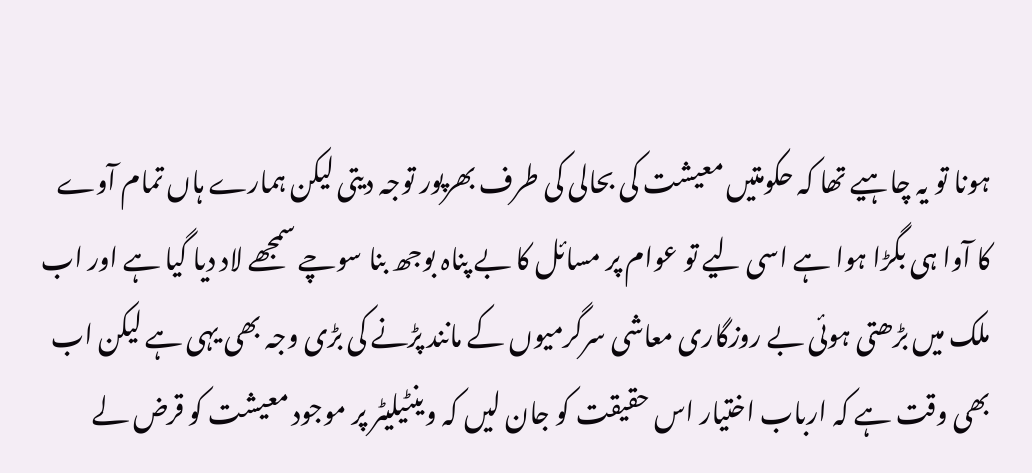ہونا تو یہ چاہیے تھا کہ حکومتیں معیشت کی بحالی کی طرف بھرپور توجہ دیتی لیکن ہمارے ہاں تمام آوے کا آوا ہی بگڑا ہوا ہے اسی لیے تو عوام پر مسائل کا بے پناہ بوجھ بنا سوچے سمجھے لاد دیا گیا ہے اور اب ملک میں بڑھتی ہوئی بے روزگاری معاشی سرگرمیوں کے مانند پڑنے کی بڑی وجہ بھی یہی ہے لیکن اب بھی وقت ہے کہ ارباب اختیار اس حقیقت کو جان لیں کہ وینٹیلیٹر پر موجود معیشت کو قرض لے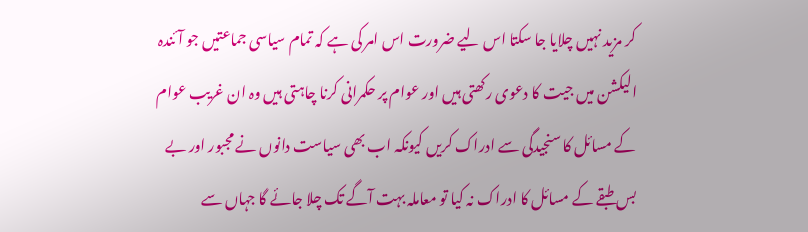کر مزید نہیں چلایا جا سکتا اس لیے ضرورت اس امر کی ہے کہ تمام سیاسی جماعتیں جو آئندہ الیکشن میں جیت کا دعوی رکھتی ہیں اور عوام پر حکمرانی کرنا چاہتی ہیں وہ ان غریب عوام کے مسائل کا سنجیدگی سے ادراک کریں کیونکہ اب بھی سیاست دانوں نے مجبور اور بے بس طبقے کے مسائل کا ادراک نہ کیا تو معاملہ بہت آگے تک چلا جائے گا جہاں سے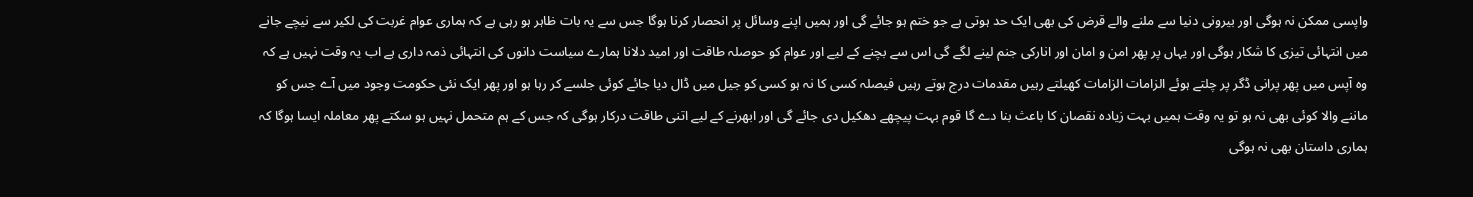واپسی ممکن نہ ہوگی اور بیرونی دنیا سے ملنے والے قرض کی بھی ایک حد ہوتی ہے جو ختم ہو جائے گی اور ہمیں اپنے وسائل پر انحصار کرنا ہوگا جس سے یہ بات ظاہر ہو رہی ہے کہ ہماری عوام غربت کی لکیر سے نیچے جانے میں انتہائی تیزی کا شکار ہوگی اور یہاں پر پھر امن و امان اور انارکی جنم لینے لگے گی اس سے بچنے کے لیے اور عوام کو حوصلہ طاقت اور امید دلانا ہمارے سیاست دانوں کی انتہائی ذمہ داری ہے اب یہ وقت نہیں ہے کہ وہ آپس میں پھر پرانی ڈگر پر چلتے ہوئے الزامات الزامات کھیلتے رہیں مقدمات درج ہوتے رہیں فیصلہ کسی کا نہ ہو کسی کو جیل میں ڈال دیا جائے کوئی جلسے کر رہا ہو اور پھر ایک نئی حکومت وجود میں آے جس کو ماننے والا کوئی بھی نہ ہو تو یہ وقت ہمیں بہت زیادہ نقصان کا باعث بنا دے گا قوم بہت پیچھے دھکیل دی جائے گی اور ابھرنے کے لیے اتنی طاقت درکار ہوگی کہ جس کے ہم متحمل نہیں ہو سکتے پھر معاملہ ایسا ہوگا کہ ہماری داستان بھی نہ ہوگی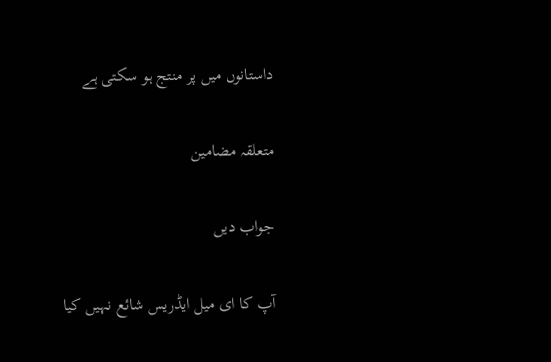داستانوں میں پر منتج ہو سکتی ہے

متعلقہ مضامین

جواب دیں

آپ کا ای میل ایڈریس شائع نہیں کیا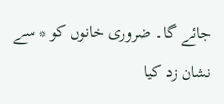جائے گا۔ ضروری خانوں کو * سے نشان زد کیا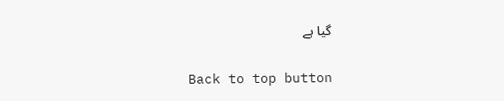گیا ہے

Back to top button